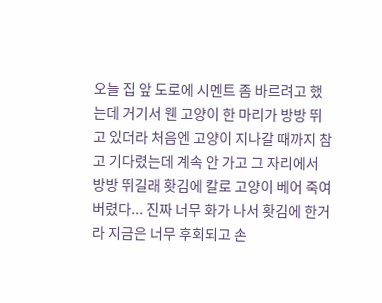오늘 집 앞 도로에 시멘트 좀 바르려고 했는데 거기서 웬 고양이 한 마리가 방방 뛰고 있더라 처음엔 고양이 지나갈 때까지 참고 기다렸는데 계속 안 가고 그 자리에서 방방 뛰길래 홧김에 칼로 고양이 베어 죽여버렸다... 진짜 너무 화가 나서 홧김에 한거라 지금은 너무 후회되고 손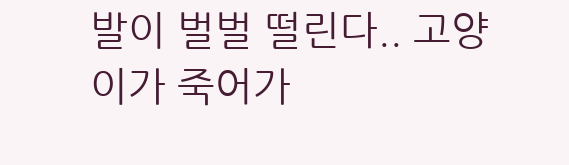발이 벌벌 떨린다.. 고양이가 죽어가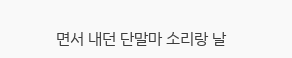면서 내던 단말마 소리랑 날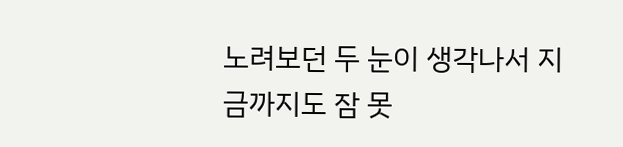노려보던 두 눈이 생각나서 지금까지도 잠 못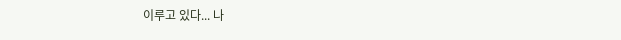이루고 있다... 나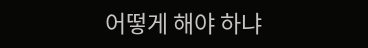어떻게 해야 하냐